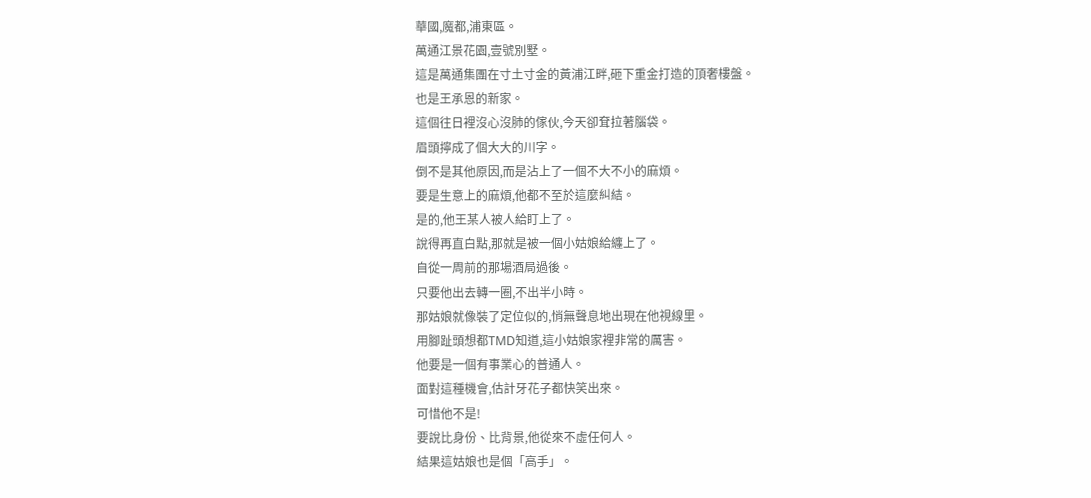華國,魔都,浦東區。
萬通江景花園,壹號別墅。
這是萬通集團在寸土寸金的黃浦江畔,砸下重金打造的頂奢樓盤。
也是王承恩的新家。
這個往日裡沒心沒肺的傢伙,今天卻耷拉著腦袋。
眉頭擰成了個大大的川字。
倒不是其他原因,而是沾上了一個不大不小的麻煩。
要是生意上的麻煩,他都不至於這麼糾結。
是的,他王某人被人給盯上了。
說得再直白點,那就是被一個小姑娘給纏上了。
自從一周前的那場酒局過後。
只要他出去轉一圈,不出半小時。
那姑娘就像裝了定位似的,悄無聲息地出現在他視線里。
用腳趾頭想都TMD知道,這小姑娘家裡非常的厲害。
他要是一個有事業心的普通人。
面對這種機會,估計牙花子都快笑出來。
可惜他不是!
要說比身份、比背景,他從來不虛任何人。
結果這姑娘也是個「高手」。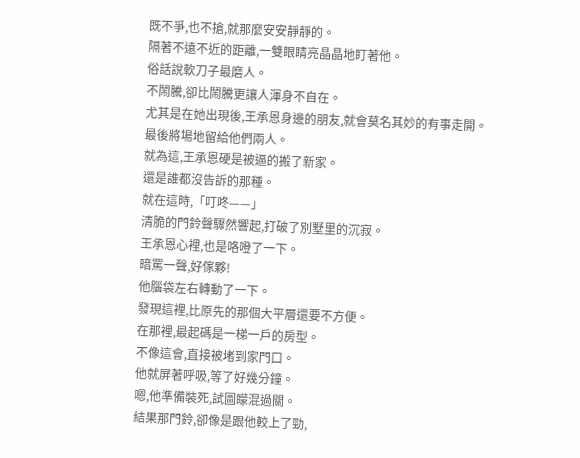既不爭,也不搶,就那麼安安靜靜的。
隔著不遠不近的距離,一雙眼睛亮晶晶地盯著他。
俗話說軟刀子最磨人。
不鬧騰,卻比鬧騰更讓人渾身不自在。
尤其是在她出現後,王承恩身邊的朋友,就會莫名其妙的有事走開。
最後將場地留給他們兩人。
就為這,王承恩硬是被逼的搬了新家。
還是誰都沒告訴的那種。
就在這時,「叮咚——」
清脆的門鈴聲驟然響起,打破了別墅里的沉寂。
王承恩心裡,也是咯噔了一下。
暗罵一聲,好傢夥!
他腦袋左右轉動了一下。
發現這裡,比原先的那個大平層還要不方便。
在那裡,最起碼是一梯一戶的房型。
不像這會,直接被堵到家門口。
他就屏著呼吸,等了好幾分鐘。
嗯,他準備裝死,試圖矇混過關。
結果那門鈴,卻像是跟他較上了勁,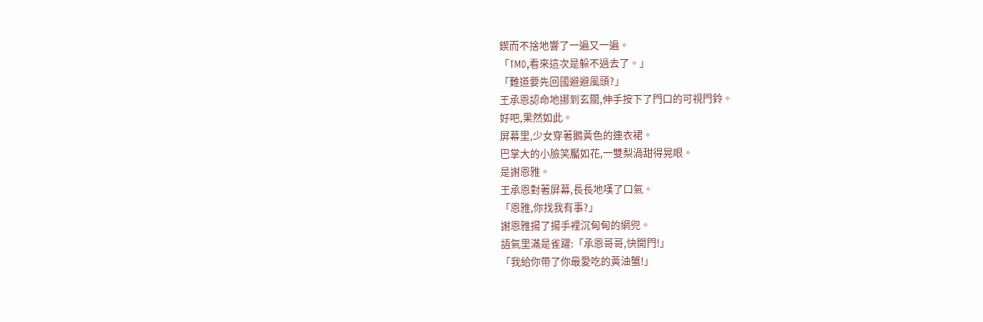鍥而不捨地響了一遍又一遍。
「TMD,看來這次是躲不過去了。」
「難道要先回國避避風頭?」
王承恩認命地挪到玄關,伸手按下了門口的可視門鈴。
好吧,果然如此。
屏幕里,少女穿著鵝黃色的連衣裙。
巴掌大的小臉笑靨如花,一雙梨渦甜得晃眼。
是謝恩雅。
王承恩對著屏幕,長長地嘆了口氣。
「恩雅,你找我有事?」
謝恩雅揚了揚手裡沉甸甸的網兜。
語氣里滿是雀躍:「承恩哥哥,快開門!」
「我給你帶了你最愛吃的黃油蟹!」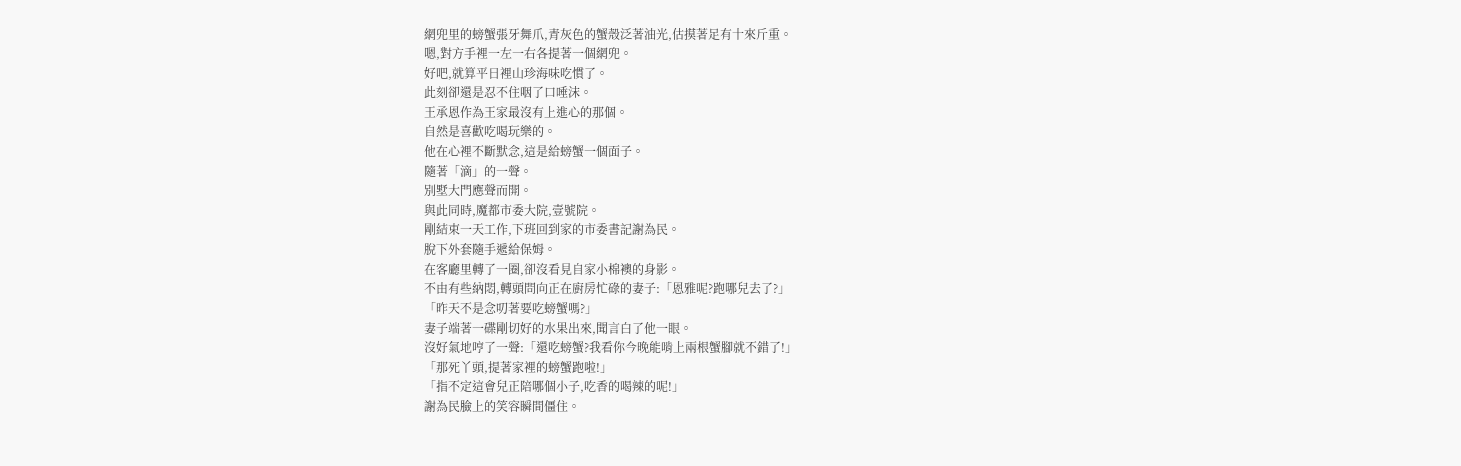網兜里的螃蟹張牙舞爪,青灰色的蟹殼泛著油光,估摸著足有十來斤重。
嗯,對方手裡一左一右各提著一個網兜。
好吧,就算平日裡山珍海味吃慣了。
此刻卻還是忍不住咽了口唾沫。
王承恩作為王家最沒有上進心的那個。
自然是喜歡吃喝玩樂的。
他在心裡不斷默念,這是給螃蟹一個面子。
隨著「滴」的一聲。
別墅大門應聲而開。
與此同時,魔都市委大院,壹號院。
剛結束一天工作,下班回到家的市委書記謝為民。
脫下外套隨手遞給保姆。
在客廳里轉了一圈,卻沒看見自家小棉襖的身影。
不由有些納悶,轉頭問向正在廚房忙碌的妻子:「恩雅呢?跑哪兒去了?」
「昨天不是念叨著要吃螃蟹嗎?」
妻子端著一碟剛切好的水果出來,聞言白了他一眼。
沒好氣地哼了一聲:「還吃螃蟹?我看你今晚能啃上兩根蟹腳就不錯了!」
「那死丫頭,提著家裡的螃蟹跑啦!」
「指不定這會兒正陪哪個小子,吃香的喝辣的呢!」
謝為民臉上的笑容瞬間僵住。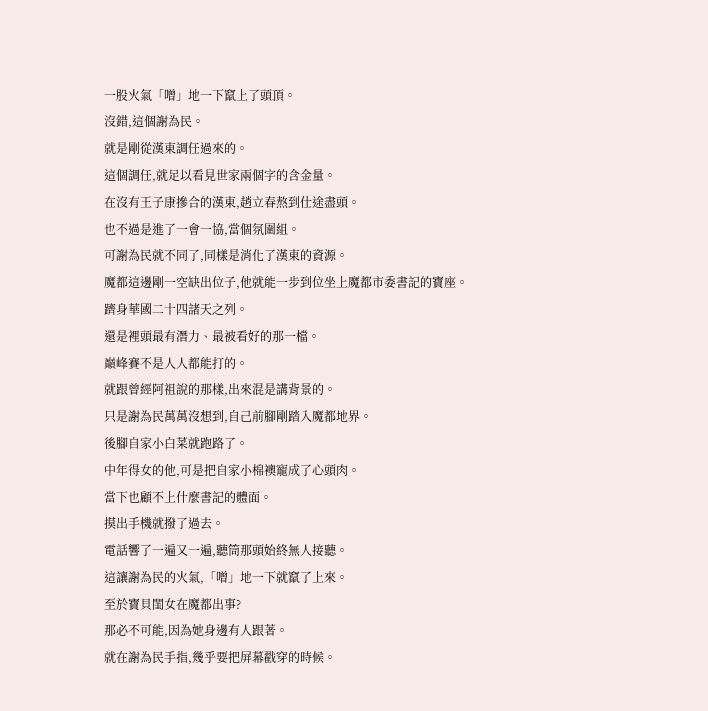一股火氣「噌」地一下竄上了頭頂。
沒錯,這個謝為民。
就是剛從漢東調任過來的。
這個調任,就足以看見世家兩個字的含金量。
在沒有王子康摻合的漢東,趙立春熬到仕途盡頭。
也不過是進了一會一協,當個氛圍組。
可謝為民就不同了,同樣是消化了漢東的資源。
魔都這邊剛一空缺出位子,他就能一步到位坐上魔都市委書記的寶座。
躋身華國二十四諸天之列。
還是裡頭最有潛力、最被看好的那一檔。
巔峰賽不是人人都能打的。
就跟曾經阿祖說的那樣,出來混是講背景的。
只是謝為民萬萬沒想到,自己前腳剛踏入魔都地界。
後腳自家小白菜就跑路了。
中年得女的他,可是把自家小棉襖寵成了心頭肉。
當下也顧不上什麼書記的體面。
摸出手機就撥了過去。
電話響了一遍又一遍,聽筒那頭始終無人接聽。
這讓謝為民的火氣,「噌」地一下就竄了上來。
至於寶貝閨女在魔都出事?
那必不可能,因為她身邊有人跟著。
就在謝為民手指,幾乎要把屏幕戳穿的時候。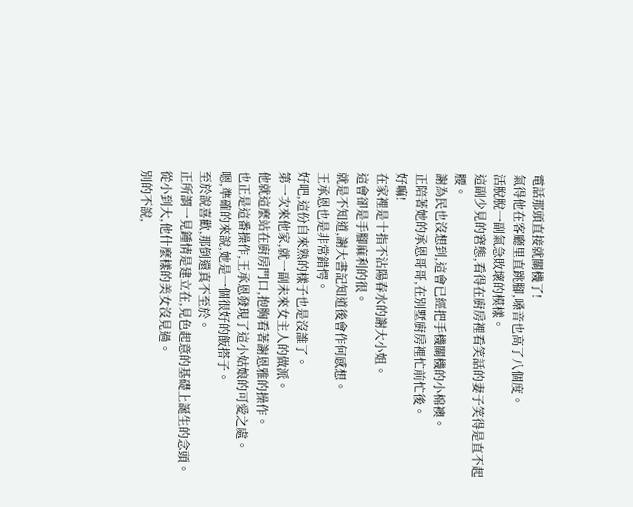電話那頭直接就關機了!
氣得他在客廳里直跳腳,嗓音也高了八個度。
活脫脫一副氣急敗壞的模樣。
這副少見的窘態,看得在廚房裡看笑話的妻子笑得是直不起腰。
謝為民也沒想到,這會已經把手機關機的小棉襖。
正陪著她的承恩哥哥,在別墅廚房裡忙前忙後。
好嘛!
在家裡是十指不沾陽春水的謝大小姐。
這會卻是手腳麻利的很。
就是不知道,謝大書記知道後會作何感想。
王承恩也是非常錯愕。
好吧,這份自來熟的樣子也是沒誰了。
第一次來他家,就一副未來女主人的做派。
他就這麼站在廚房門口,抱胸看著謝恩雅的操作。
也正是這番操作,王承恩發現了這小姑娘的可愛之處。
嗯,準確的來說,她是一個很好的飯搭子。
至於說喜歡,那倒還真不至於。
正所謂一見鍾情是建立在,見色起意的基礎上誕生的念頭。
從小到大,他什麼樣的美女沒見過。
別的不說,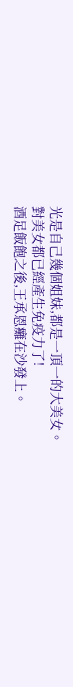光是自己幾個姐妹,都是一頂一的大美女。
對美女都已經產生免疫力了!
酒足飯飽之後,王承恩癱在沙發上。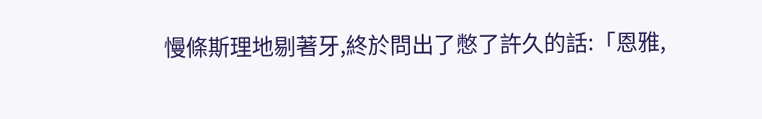慢條斯理地剔著牙,終於問出了憋了許久的話:「恩雅,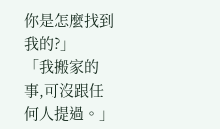你是怎麼找到我的?」
「我搬家的事,可沒跟任何人提過。」